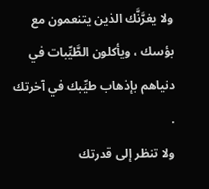ولا يغرَّنَّك الذين يتنعمون مع بؤسك ، ويأكلون الطَّيِّبات في دنياهم بإذهاب طيِّبك في آخرتك .
ولا تنظر إلى قدرتك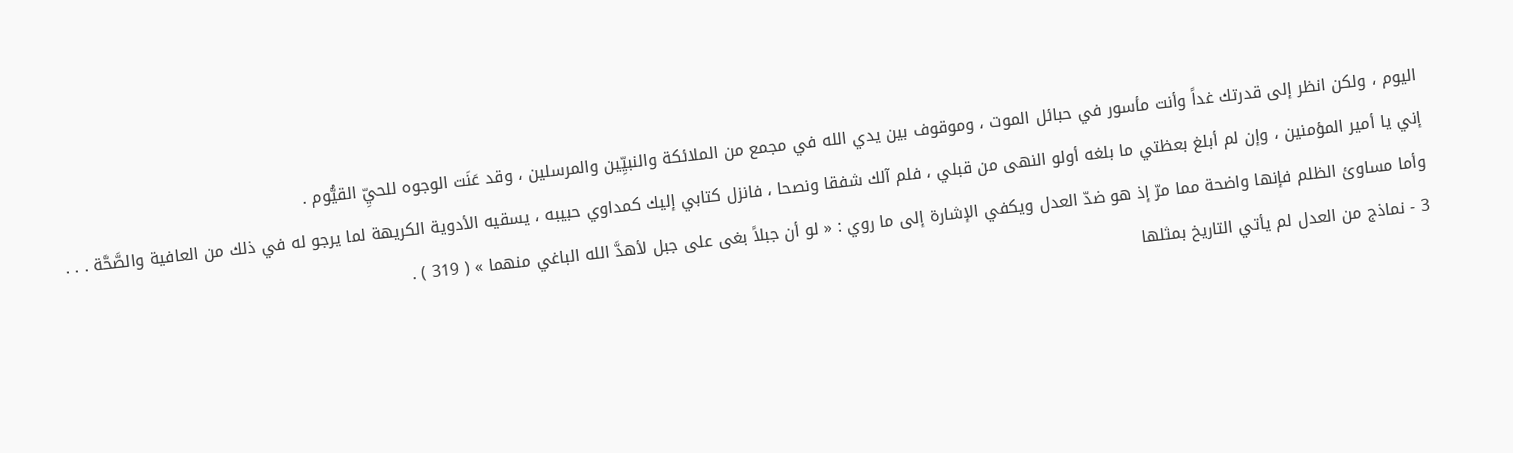اليوم ، ولكن انظر إلى قدرتك غداً وأنت مأسور في حبائل الموت ، وموقوف بين يدي الله في مجمع من الملائكة والنبيِّين والمرسلين ، وقد عَنَت الوجوه للحيِّ القيُّوم .
إني يا أمير المؤمنين ، وإن لم أبلغ بعظتي ما بلغه أولو النهى من قبلي ، فلم آلك شفقا ونصحا ، فانزل كتابي إليك كمداوي حبيبه ، يسقيه الأدوية الكريهة لما يرجو له في ذلك من العافية والصَّحَّة . . .
وأما مساوئ الظلم فإنها واضحة مما مرّ إذ هو ضدّ العدل ويكفي الإشارة إلى ما روي : « لو أن جبلاً بغى على جبل لأهدَّ الله الباغي منهما » ( 319 ) .
3 - نماذج من العدل لم يأتي التاريخ بمثلها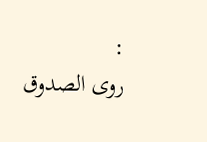:
روى الصدوق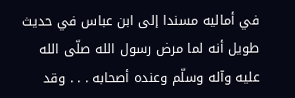في أماليه مسندا إلى ابن عباس في حديث طويل أنه لما مرض رسول الله صلّى الله عليه وآله وسلّم وعنده أصحابه . . . وقد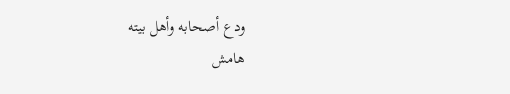ودع أصحابه وأهل بيته
هامش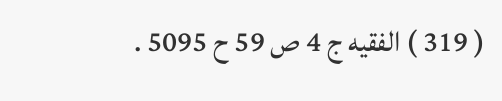( 319 ) الفقيه ج 4 ص 59 ح 5095 .